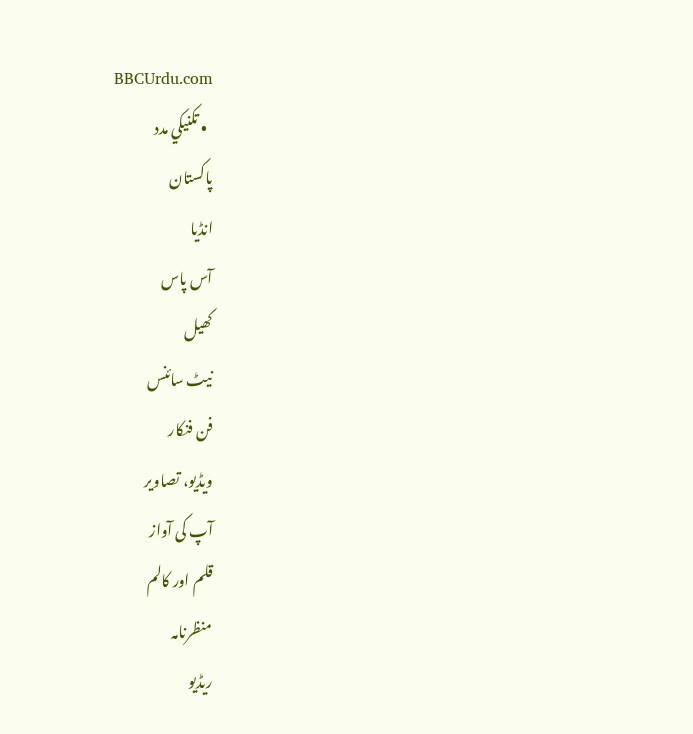BBCUrdu.com
  • تکنيکي مدد
پاکستان
انڈیا
آس پاس
کھیل
نیٹ سائنس
فن فنکار
ویڈیو، تصاویر
آپ کی آواز
قلم اور کالم
منظرنامہ
ریڈیو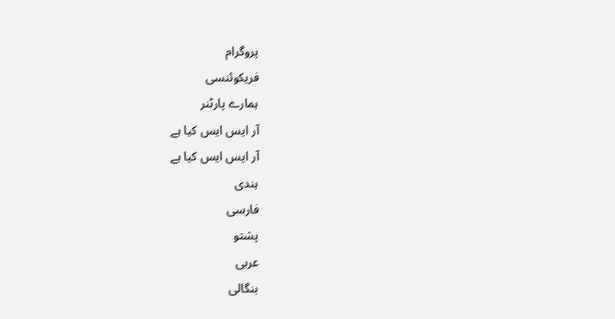پروگرام
فریکوئنسی
ہمارے پارٹنر
آر ایس ایس کیا ہے
آر ایس ایس کیا ہے
ہندی
فارسی
پشتو
عربی
بنگالی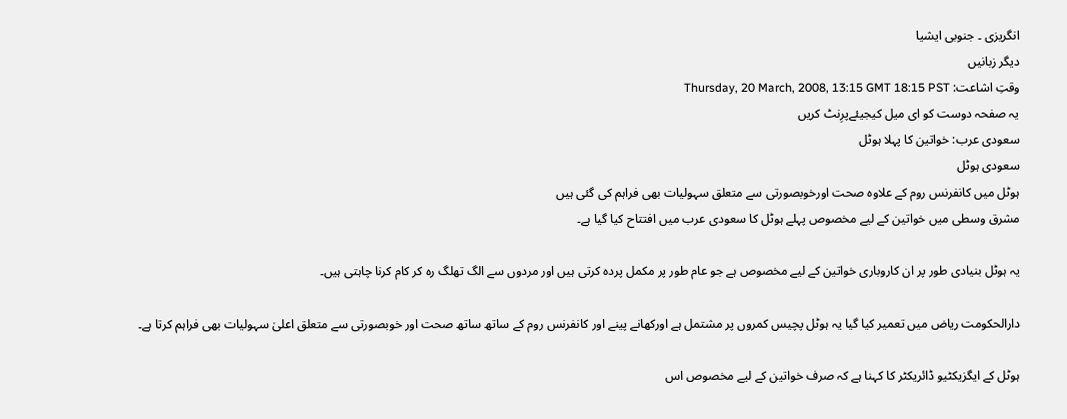انگریزی ۔ جنوبی ایشیا
دیگر زبانیں
وقتِ اشاعت: Thursday, 20 March, 2008, 13:15 GMT 18:15 PST
یہ صفحہ دوست کو ای میل کیجیئےپرِنٹ کریں
سعودی عرب: خواتین کا پہلا ہوٹل
سعودی ہوٹل
ہوٹل میں کانفرنس روم کے علاوہ صحت اورخوبصورتی سے متعلق سہولیات بھی فراہم کی گئی ہیں
مشرق وسطی میں خواتین کے لیے مخصوص پہلے ہوٹل کا سعودی عرب میں افتتاح کیا گیا ہے۔

یہ ہوٹل بنیادی طور پر ان کاروباری خواتین کے لیے مخصوص ہے جو عام طور پر مکمل پردہ کرتی ہیں اور مردوں سے الگ تھلگ رہ کر کام کرنا چاہتی ہیں۔

دارالحکومت ریاض میں تعمیر کیا گیا یہ ہوٹل پچیس کمروں پر مشتمل ہے اورکھانے پینے اور کانفرنس روم کے ساتھ ساتھ صحت اور خوبصورتی سے متعلق اعلیٰ سہولیات بھی فراہم کرتا ہے۔

ہوٹل کے ایگزیکٹیو ڈائریکٹر کا کہنا ہے کہ صرف خواتین کے لیے مخصوص اس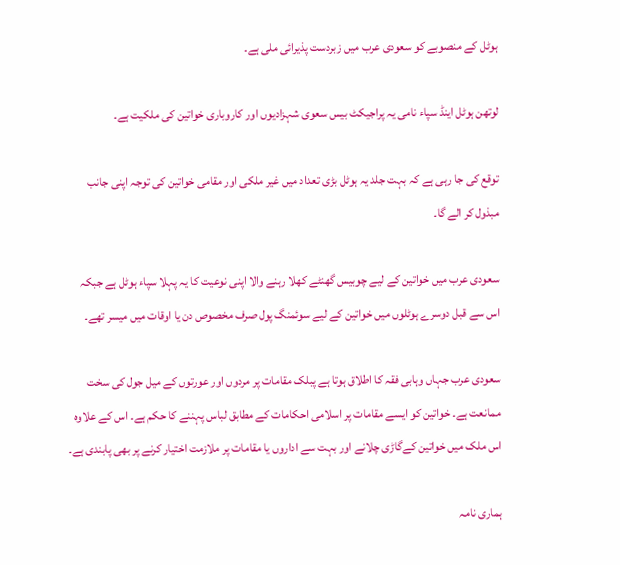ہوٹل کے منصوبے کو سعودی عرب میں زبردست پذیرائی ملی ہے۔

لوتھن ہوٹل اینڈ سپاء نامی یہ پراجیکٹ بیس سعوی شہزادیوں اور کاروباری خواتین کی ملکیت ہے۔

توقع کی جا رہی ہے کہ بہت جلد یہ ہوٹل بڑی تعداد میں غیر ملکی اور مقامی خواتین کی توجہ اپنی جانب مبذول کر الے گا۔

سعودی عرب میں خواتین کے لیے چوبیس گھنٹے کھلا رہنے والا اپنی نوعیت کا یہ پہلا سپاء ہوٹل ہے جبکہ اس سے قبل دوسرے ہوٹلوں میں خواتین کے لیے سوئمنگ پول صرف مخصوص دن یا اوقات میں میسر تھے۔

سعودی عرب جہاں وہابی فقہ کا اطلاق ہوتا ہے پبلک مقامات پر مردوں اور عورتوں کے میل جول کی سخت ممانعت ہے۔ خواتین کو ایسے مقامات پر اسلامی احکامات کے مطابق لباس پہننے کا حکم ہے۔ اس کے علاوہ اس ملک میں خواتین کےگاڑی چلانے اور بہت سے اداروں یا مقامات پر ملازمت اختیار کرنے پر بھی پابندی ہے۔

ہماری نامہ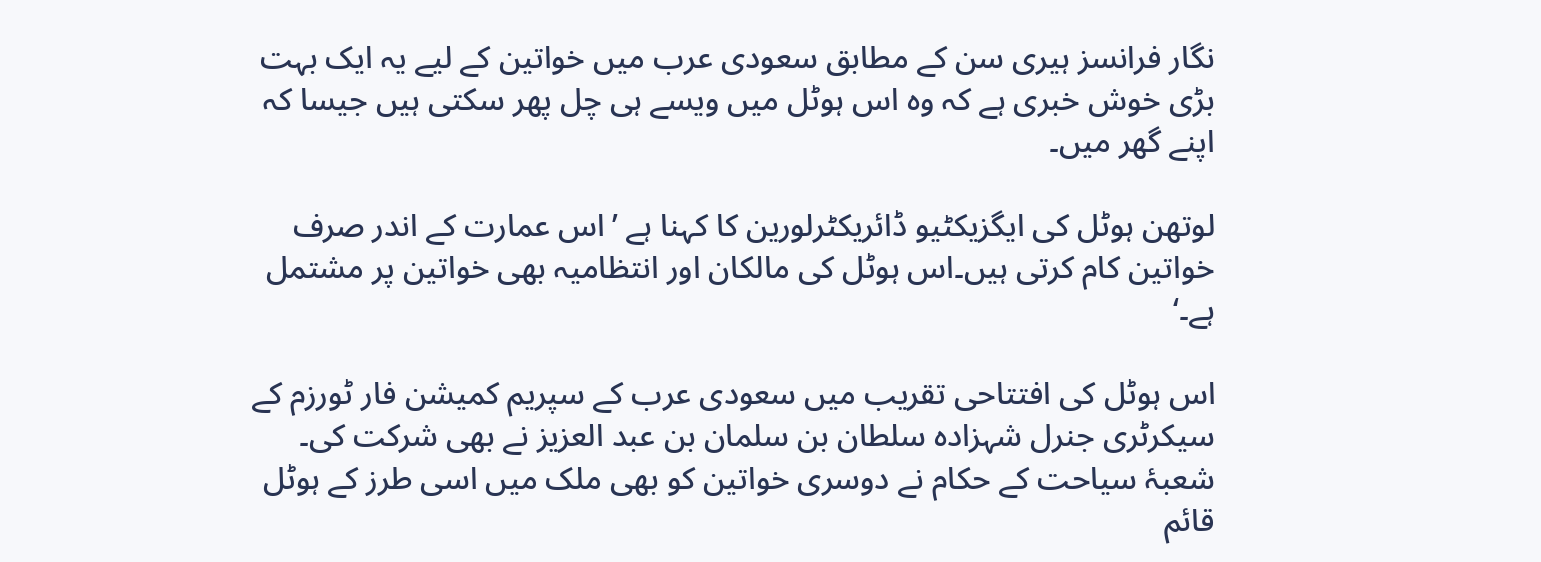نگار فرانسز ہیری سن کے مطابق سعودی عرب میں خواتین کے لیے یہ ایک بہت بڑی خوش خبری ہے کہ وہ اس ہوٹل میں ویسے ہی چل پھر سکتی ہیں جیسا کہ اپنے گھر میں۔

لوتھن ہوٹل کی ایگزیکٹیو ڈائریکٹرلورین کا کہنا ہے ’اس عمارت کے اندر صرف خواتین کام کرتی ہیں۔اس ہوٹل کی مالکان اور انتظامیہ بھی خواتین پر مشتمل ہے۔‘

اس ہوٹل کی افتتاحی تقریب میں سعودی عرب کے سپریم کمیشن فار ٹورزم کے سیکرٹری جنرل شہزادہ سلطان بن سلمان بن عبد العزیز نے بھی شرکت کی۔
شعبۂ سیاحت کے حکام نے دوسری خواتین کو بھی ملک میں اسی طرز کے ہوٹل قائم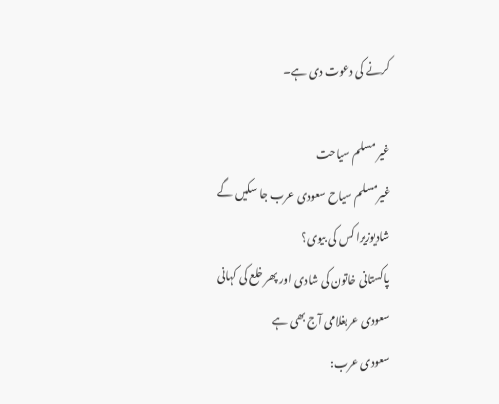کرنے کی دعوت دی ہے۔

غیر مسلم سیاحت
غیرمسلم سیاح سعودی عرب جا سکیں گے
شادیوزیرا کس کی بیوی؟
پاکستانی خاتون کی شادی اور پھر خلع کی کہانی
سعودی عربغلامی آج بھی ہے
سعودی عرب: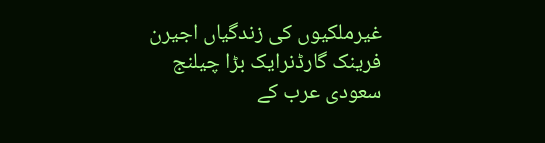غیرملکیوں کی زندگیاں اجیرن
فرینک گارڈنرایک بڑا چیلنج
سعودی عرب کے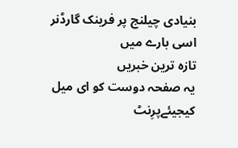بنیادی چیلنج پر فرینک گارڈنر
اسی بارے میں
تازہ ترین خبریں
یہ صفحہ دوست کو ای میل کیجیئےپرِنٹ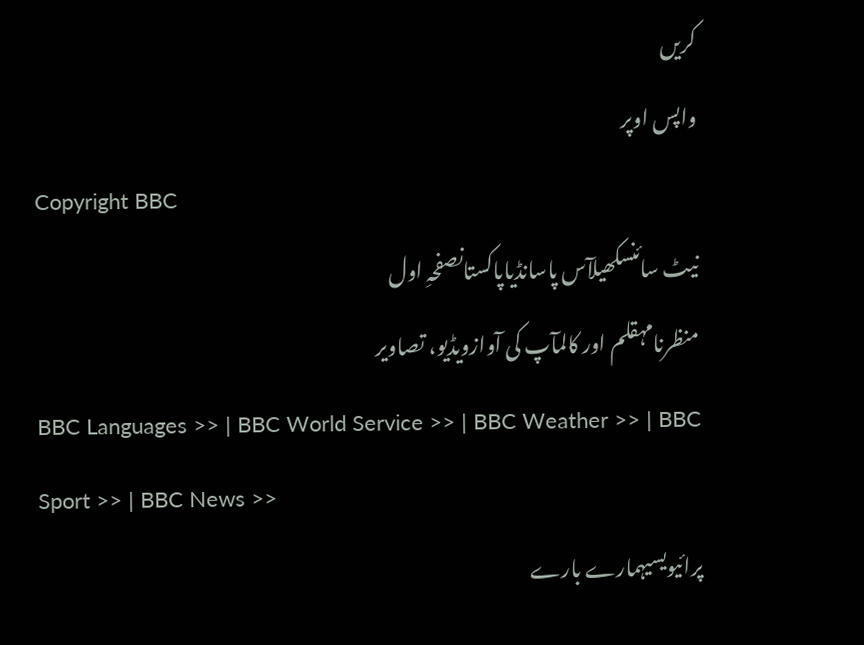کریں
واپس اوپر
Copyright BBC
نیٹ سائنسکھیلآس پاسانڈیاپاکستانصفحہِ اول
منظرنامہقلم اور کالمآپ کی آوازویڈیو، تصاویر
BBC Languages >> | BBC World Service >> | BBC Weather >> | BBC Sport >> | BBC News >>
پرائیویسیہمارے بارے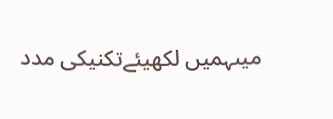میںہمیں لکھیئےتکنیکی مدد